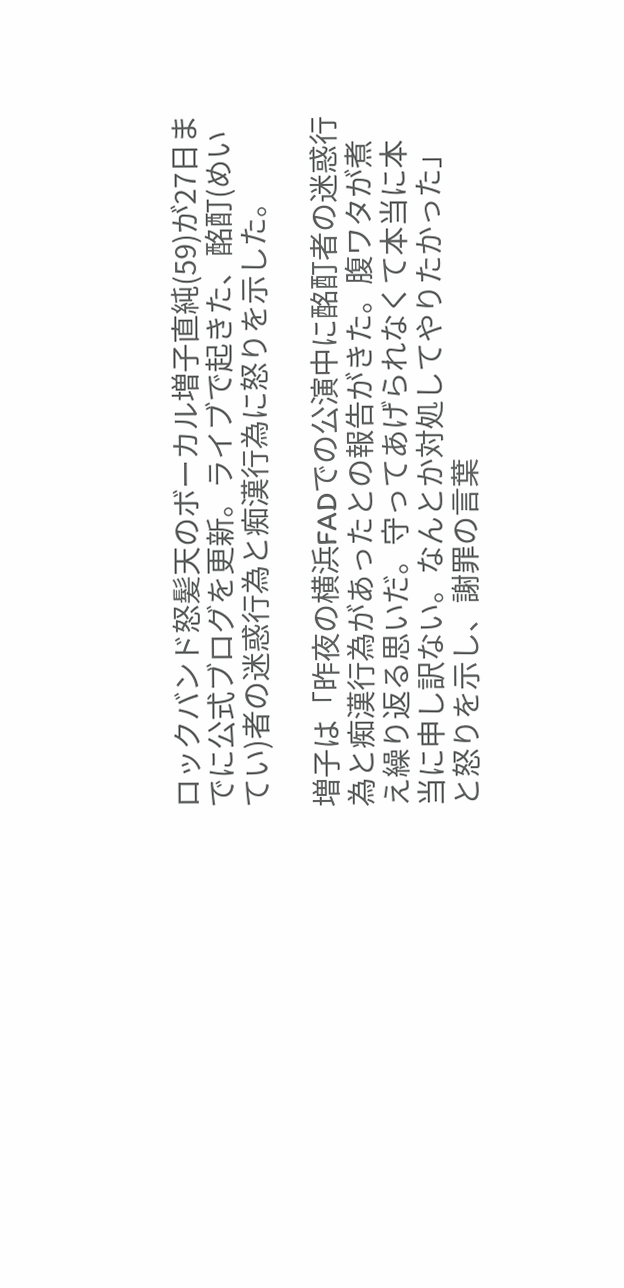ロックバンド怒髪天のボーカル増子直純(59)が27日までに公式ブログを更新。ライブで起きた、酩酊(めいてい)者の迷惑行為と痴漢行為に怒りを示した。

増子は「昨夜の横浜FADでの公演中に酩酊者の迷惑行為と痴漢行為があったとの報告がきた。腹ワタが煮え繰り返る思いだ。守ってあげられなくて本当に本当に申し訳ない。なんとか対処してやりたかった」と怒りを示し、謝罪の言葉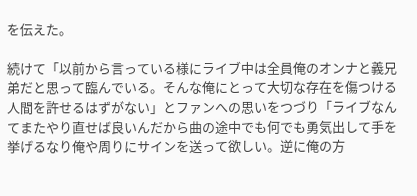を伝えた。

続けて「以前から言っている様にライブ中は全員俺のオンナと義兄弟だと思って臨んでいる。そんな俺にとって大切な存在を傷つける人間を許せるはずがない」とファンへの思いをつづり「ライブなんてまたやり直せば良いんだから曲の途中でも何でも勇気出して手を挙げるなり俺や周りにサインを送って欲しい。逆に俺の方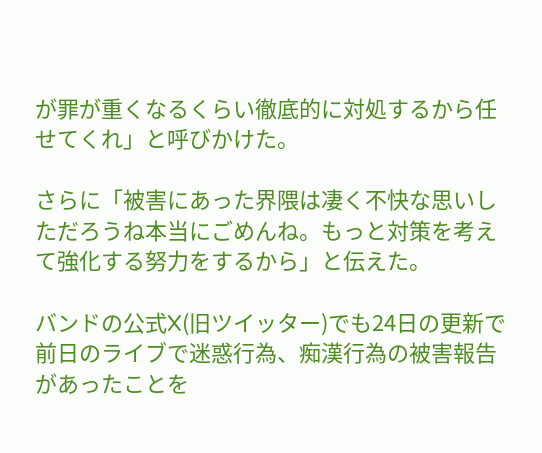が罪が重くなるくらい徹底的に対処するから任せてくれ」と呼びかけた。

さらに「被害にあった界隈は凄く不快な思いしただろうね本当にごめんね。もっと対策を考えて強化する努力をするから」と伝えた。

バンドの公式X(旧ツイッター)でも24日の更新で前日のライブで迷惑行為、痴漢行為の被害報告があったことを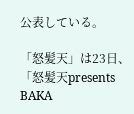公表している。

「怒髪天」は23日、「怒髪天presents BAKA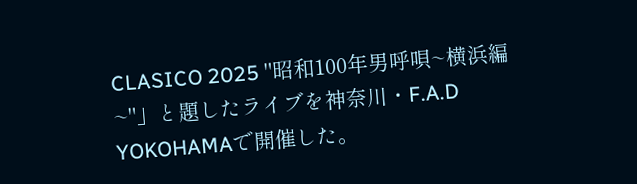CLASICO 2025 "昭和100年男呼唄~横浜編~"」と題したライブを神奈川・F.A.D YOKOHAMAで開催した。